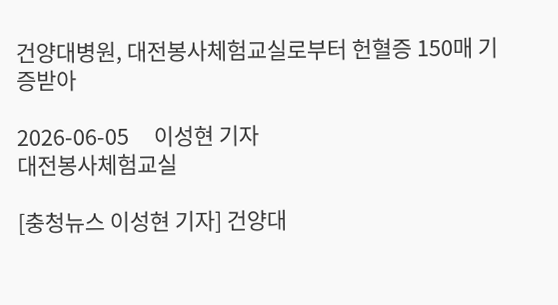건양대병원, 대전봉사체험교실로부터 헌혈증 150매 기증받아

2026-06-05     이성현 기자
대전봉사체험교실

[충청뉴스 이성현 기자] 건양대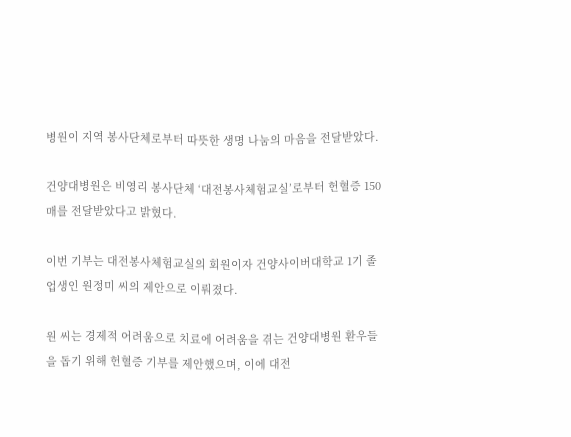병원이 지역 봉사단체로부터 따뜻한 생명 나눔의 마음을 전달받았다.

건양대병원은 비영리 봉사단체 ‘대전봉사체험교실’로부터 헌혈증 150매를 전달받았다고 밝혔다.

이번 기부는 대전봉사체험교실의 회원이자 건양사이버대학교 1기 졸업생인 원정미 씨의 제안으로 이뤄졌다.

원 씨는 경제적 어려움으로 치료에 어려움을 겪는 건양대병원 환우들을 돕기 위해 헌혈증 기부를 제안했으며, 이에 대전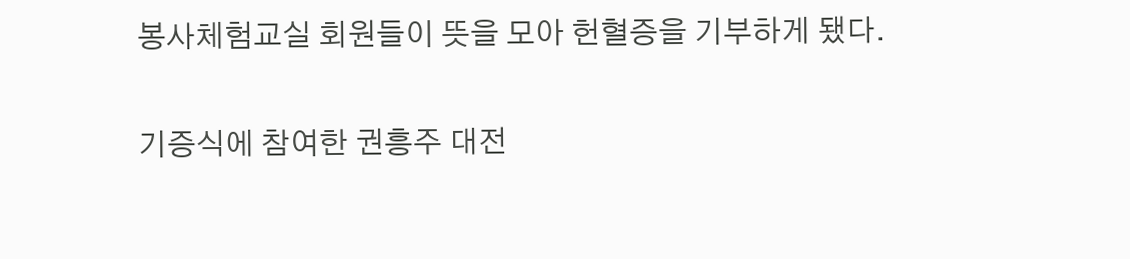봉사체험교실 회원들이 뜻을 모아 헌혈증을 기부하게 됐다.

기증식에 참여한 권흥주 대전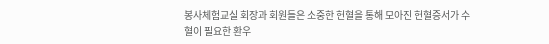봉사체험교실 회장과 회원들은 소중한 헌혈을 통해 모아진 헌혈증서가 수혈이 필요한 환우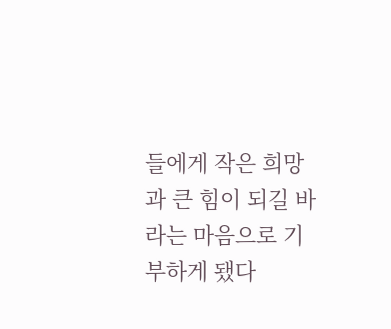들에게 작은 희망과 큰 힘이 되길 바라는 마음으로 기부하게 됐다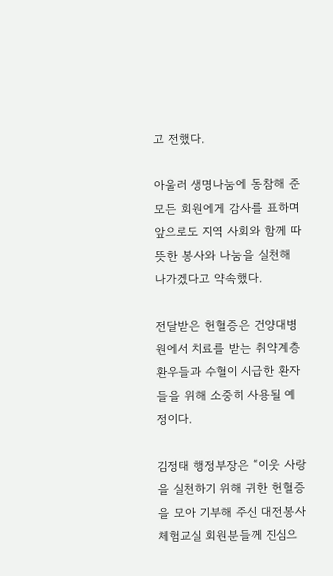고 전했다.

아울러 생명나눔에 동참해 준 모든 회원에게 감사를 표하며 앞으로도 지역 사회와 함께 따뜻한 봉사와 나눔을 실천해 나가겠다고 약속했다.

전달받은 헌혈증은 건양대병원에서 치료를 받는 취약계층 환우들과 수혈이 시급한 환자들을 위해 소중히 사용될 예정이다.

김정태 행정부장은 “이웃 사랑을 실천하기 위해 귀한 헌혈증을 모아 기부해 주신 대전봉사체험교실 회원분들께 진심으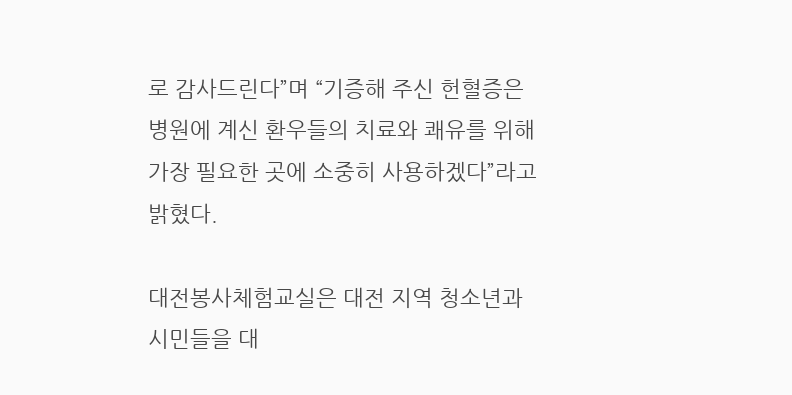로 감사드린다”며 “기증해 주신 헌혈증은 병원에 계신 환우들의 치료와 쾌유를 위해 가장 필요한 곳에 소중히 사용하겠다”라고 밝혔다.

대전봉사체험교실은 대전 지역 청소년과 시민들을 대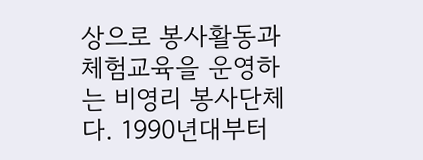상으로 봉사활동과 체험교육을 운영하는 비영리 봉사단체다. 1990년대부터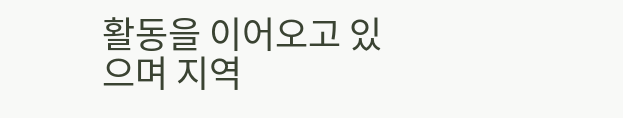활동을 이어오고 있으며 지역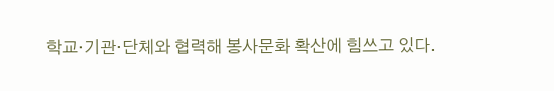학교·기관·단체와 협력해 봉사문화 확산에 힘쓰고 있다.